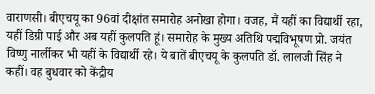वाराणसी। बीएचयू का 96वां दीक्षांत समारोह अनोखा होगा। वजह, मैं यहीं का विद्यार्थी रहा, यहीं डिग्री पाई और अब यहीं कुलपति हूं। समारोह के मुख्य अतिथि पद्मविभूषण प्रो. जयंत विष्णु नार्लीकर भी यहीं के विद्यार्थी रहे। ये बातें बीएचयू के कुलपति डॉ. लालजी सिंह ने कहीं। वह बुधवार को केंद्रीय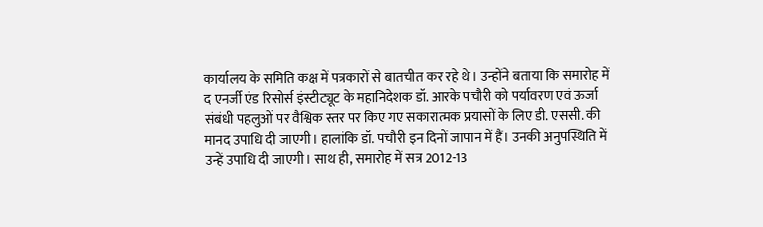कार्यालय के समिति कक्ष में पत्रकारों से बातचीत कर रहे थे। उन्होंने बताया कि समारोह में द एनर्जी एंड रिसोर्स इंस्टीट्यूट के महानिदेशक डॉ. आरके पचौरी को पर्यावरण एवं ऊर्जा संबंधी पहलुओं पर वैश्विक स्तर पर किए गए सकारात्मक प्रयासों के लिए डी. एससी. की मानद उपाधि दी जाएगी। हालांकि डॉ. पचौरी इन दिनों जापान में हैं। उनकी अनुपस्थिति में उन्हें उपाधि दी जाएगी। साथ ही, समारोह में सत्र 2012-13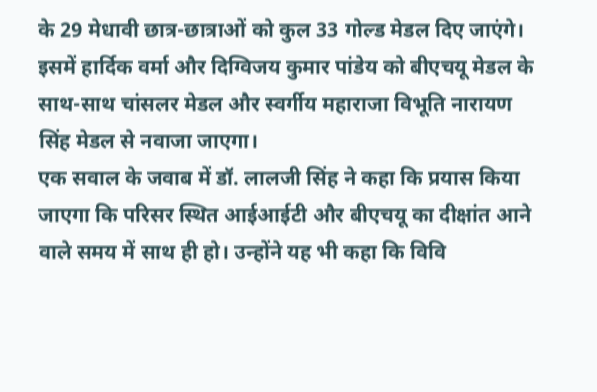के 29 मेधावी छात्र-छात्राओं को कुल 33 गोल्ड मेडल दिए जाएंगे। इसमें हार्दिक वर्मा और दिग्विजय कुमार पांडेय को बीएचयू मेडल के साथ-साथ चांसलर मेडल और स्वर्गीय महाराजा विभूति नारायण सिंह मेडल से नवाजा जाएगा।
एक सवाल के जवाब में डॉ. लालजी सिंह ने कहा कि प्रयास किया जाएगा कि परिसर स्थित आईआईटी और बीएचयू का दीक्षांत आने वाले समय में साथ ही हो। उन्होंने यह भी कहा कि विवि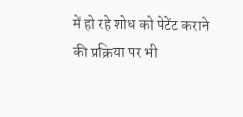में हो रहे शोध को पेटेंट कराने की प्रक्रिया पर भी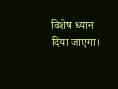विशेष ध्यान दिया जाएगा।